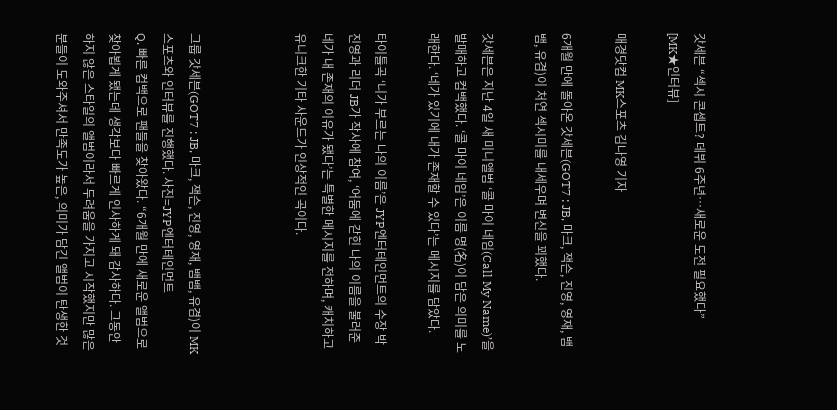갓세븐 “섹시 콘셉트? 데뷔 6주년…새로운 도전 필요했다” [MK★인터뷰]

매경닷컴 MK스포츠 김나영 기자

6개월 만에 돌아온 갓세븐(GOT7 : JB, 마크, 잭슨, 진영, 영재, 뱀뱀, 유겸)이 처연 섹시미를 내세우며 변신을 꾀했다.

갓세븐은 지난 4일 새 미니앨범 ‘콜 마이 네임(Call My Name)’을 발매하고 컴백했다. ‘콜 마이 네임’은 이름 명(名)이 담은 의미를 노래한다. ‘네가 있기에 내가 존재할 수 있다’는 메시지를 담았다.

타이틀곡 ‘니가 부르는 나의 이름’은 JYP엔터테인먼트의 수장 박진영과 리더 JB가 작사에 참여, ‘어둠에 갇힌 나의 이름을 불러준 네가 내 존재의 이유가 됐다’는 특별한 메시지를 전하며, 캐치하고 유니크한 기타 사운드가 인상적인 곡이다.



그룹 갓세븐(GOT7 : JB, 마크, 잭슨, 진영, 영재, 뱀뱀, 유겸)이 MK스포츠와 인터뷰를 진행했다. 사진=JYP엔터테인먼트
Q. 빠른 컴백으로 팬들을 찾아왔다. “6개월 만에 새로운 앨범으로 찾아뵙게 됐는데 생각보다 빠르게 인사하게 돼 감사하다. 그동안 하지 않은 스타일의 앨범이라서 두려움을 가지고 시작했지만 많은 분들이 도와주셔서 만족도가 높은, 의미가 담긴 앨범이 탄생한 것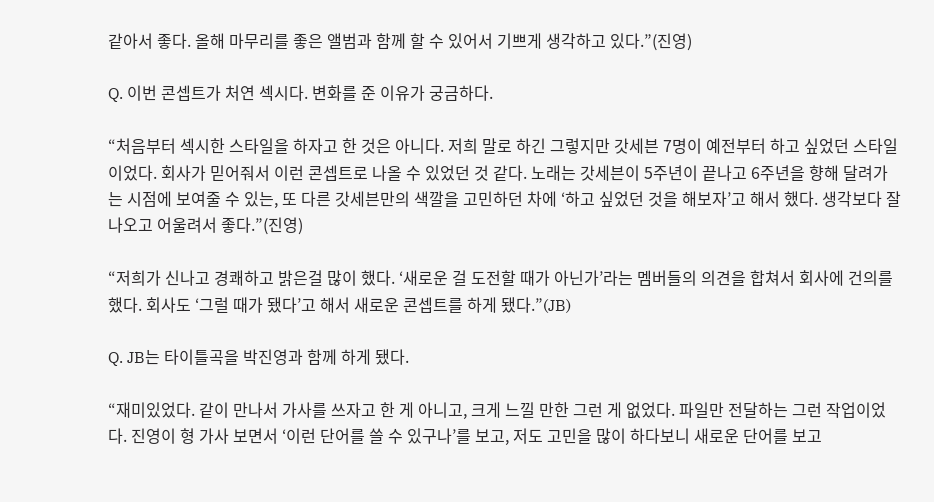같아서 좋다. 올해 마무리를 좋은 앨범과 함께 할 수 있어서 기쁘게 생각하고 있다.”(진영)

Q. 이번 콘셉트가 처연 섹시다. 변화를 준 이유가 궁금하다.

“처음부터 섹시한 스타일을 하자고 한 것은 아니다. 저희 말로 하긴 그렇지만 갓세븐 7명이 예전부터 하고 싶었던 스타일이었다. 회사가 믿어줘서 이런 콘셉트로 나올 수 있었던 것 같다. 노래는 갓세븐이 5주년이 끝나고 6주년을 향해 달려가는 시점에 보여줄 수 있는, 또 다른 갓세븐만의 색깔을 고민하던 차에 ‘하고 싶었던 것을 해보자’고 해서 했다. 생각보다 잘 나오고 어울려서 좋다.”(진영)

“저희가 신나고 경쾌하고 밝은걸 많이 했다. ‘새로운 걸 도전할 때가 아닌가’라는 멤버들의 의견을 합쳐서 회사에 건의를 했다. 회사도 ‘그럴 때가 됐다’고 해서 새로운 콘셉트를 하게 됐다.”(JB)

Q. JB는 타이틀곡을 박진영과 함께 하게 됐다.

“재미있었다. 같이 만나서 가사를 쓰자고 한 게 아니고, 크게 느낄 만한 그런 게 없었다. 파일만 전달하는 그런 작업이었다. 진영이 형 가사 보면서 ‘이런 단어를 쓸 수 있구나’를 보고, 저도 고민을 많이 하다보니 새로운 단어를 보고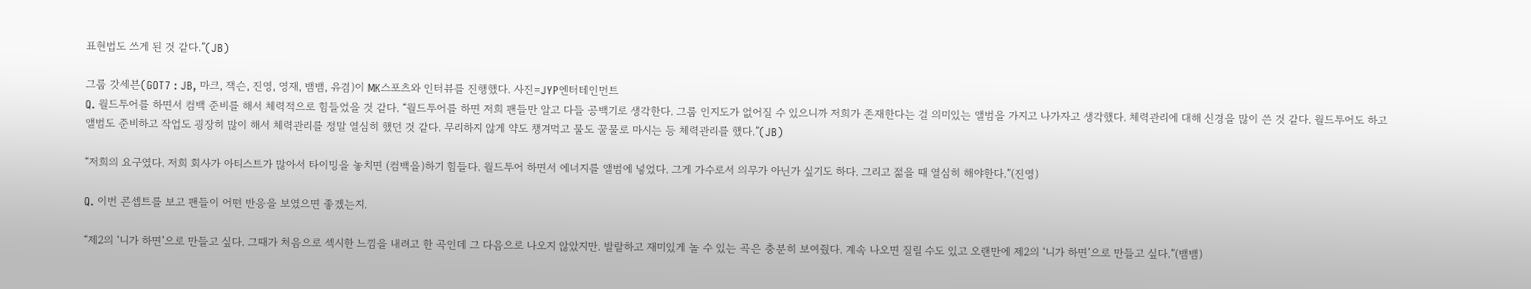표현법도 쓰게 된 것 같다.”(JB)

그룹 갓세븐(GOT7 : JB, 마크, 잭슨, 진영, 영재, 뱀뱀, 유겸)이 MK스포츠와 인터뷰를 진행했다. 사진=JYP엔터테인먼트
Q. 월드투어를 하면서 컴백 준비를 해서 체력적으로 힘들었을 것 같다. “월드투어를 하면 저희 팬들만 알고 다들 공백기로 생각한다. 그룹 인지도가 없어질 수 있으니까 저희가 존재한다는 걸 의미있는 앨범을 가지고 나가자고 생각했다. 체력관리에 대해 신경을 많이 쓴 것 같다. 월드투어도 하고 앨범도 준비하고 작업도 굉장히 많이 해서 체력관리를 정말 열심히 했던 것 같다. 무리하지 않게 약도 챙겨먹고 물도 꿀물로 마시는 등 체력관리를 했다.”(JB)

“저희의 요구였다. 저희 회사가 아티스트가 많아서 타이밍을 놓치면 (컴백을)하기 힘들다. 월드투어 하면서 에너지를 앨범에 넣었다. 그게 가수로서 의무가 아닌가 싶기도 하다. 그리고 젊을 때 열심히 해야한다.”(진영)

Q. 이번 콘셉트를 보고 팬들이 어떤 반응을 보였으면 좋겠는지.

“제2의 ‘니가 하면’으로 만들고 싶다. 그때가 처음으로 섹시한 느낌을 내려고 한 곡인데 그 다음으로 나오지 않았지만. 발랄하고 재미있게 놀 수 있는 곡은 충분히 보여줬다. 계속 나오면 질릴 수도 있고 오랜만에 제2의 ‘니가 하면’으로 만들고 싶다.”(뱀뱀)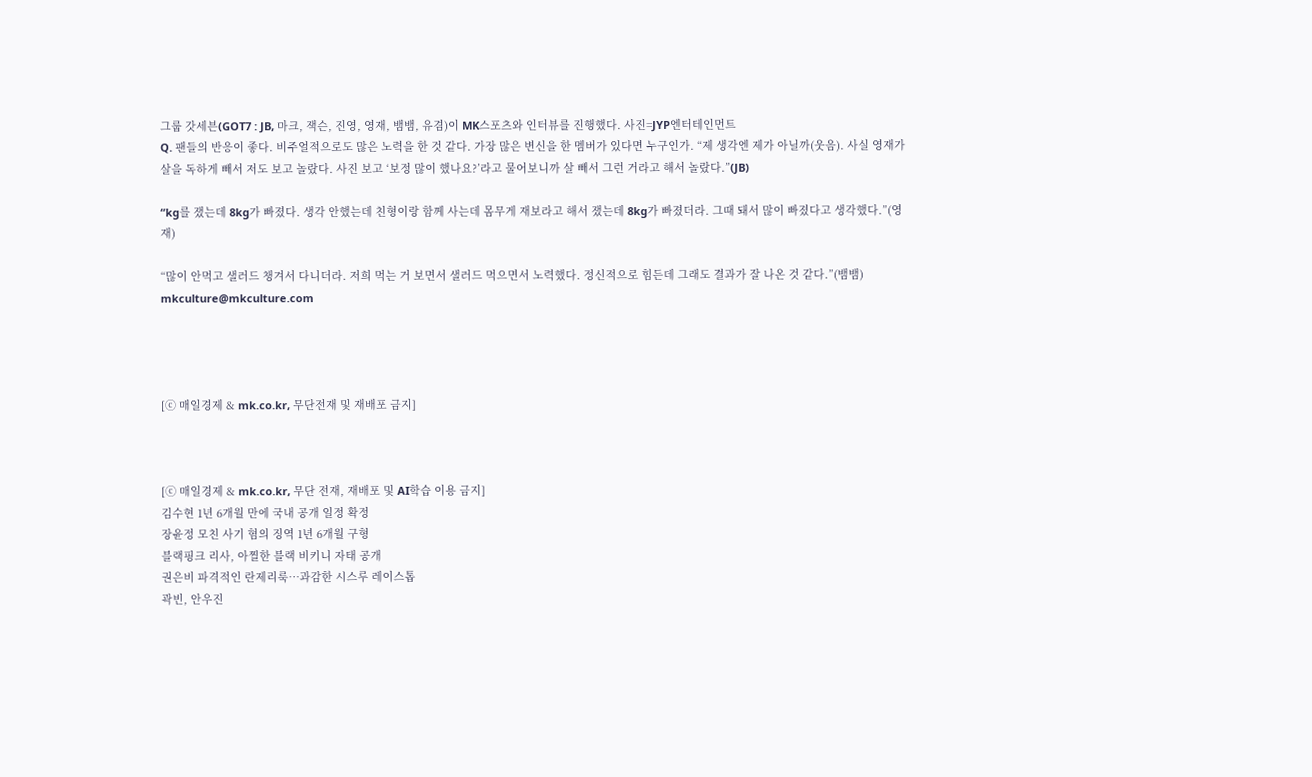그룹 갓세븐(GOT7 : JB, 마크, 잭슨, 진영, 영재, 뱀뱀, 유겸)이 MK스포츠와 인터뷰를 진행했다. 사진=JYP엔터테인먼트
Q. 팬들의 반응이 좋다. 비주얼적으로도 많은 노력을 한 것 같다. 가장 많은 변신을 한 멤버가 있다면 누구인가. “제 생각엔 제가 아닐까(웃음). 사실 영재가 살을 독하게 빼서 저도 보고 놀랐다. 사진 보고 ‘보정 많이 했나요?’라고 물어보니까 살 빼서 그런 거라고 해서 놀랐다.”(JB)

“kg를 쟀는데 8kg가 빠졌다. 생각 안했는데 친형이랑 함께 사는데 몸무게 재보라고 해서 쟀는데 8kg가 빠졌더라. 그때 돼서 많이 빠졌다고 생각했다.”(영재)

“많이 안먹고 샐러드 챙겨서 다니더라. 저희 먹는 거 보면서 샐러드 먹으면서 노력했다. 정신적으로 힘든데 그래도 결과가 잘 나온 것 같다.”(뱀뱀) mkculture@mkculture.com




[ⓒ 매일경제 & mk.co.kr, 무단전재 및 재배포 금지]



[ⓒ 매일경제 & mk.co.kr, 무단 전재, 재배포 및 AI학습 이용 금지]
김수현 1년 6개월 만에 국내 공개 일정 확정
장윤정 모친 사기 혐의 징역 1년 6개월 구형
블랙핑크 리사, 아찔한 블랙 비키니 자태 공개
권은비 파격적인 란제리룩…과감한 시스루 레이스톱
곽빈, 안우진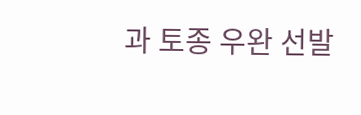과 토종 우완 선발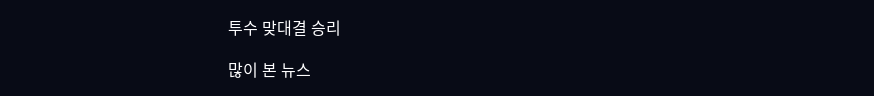투수 맞대결 승리

많이 본 뉴스